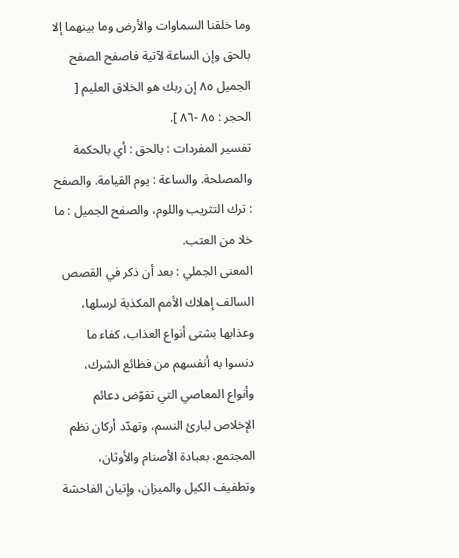وما خلقنا السماوات والأرض وما بينهما إلا بالحق وإن الساعة لآتية فاصفح الصفح الجميل ٨٥ إن ربك هو الخلاق العليم [ الحجر : ٨٥ -٨٦ ].
تفسير المفردات : بالحق : أي بالحكمة والمصلحة. والساعة : يوم القيامة. والصفح : ترك التثريب واللوم، والصفح الجميل : ما خلا من العتب.
المعنى الجملي : بعد أن ذكر في القصص السالف إهلاك الأمم المكذبة لرسلها، وعذابها بشتى أنواع العذاب، كفاء ما دنسوا به أنفسهم من فظائع الشرك، وأنواع المعاصي التي تقوّض دعائم الإخلاص لبارئ النسم، وتهدّد أركان نظم المجتمع، بعبادة الأصنام والأوثان، وتطفيف الكيل والميزان، وإتيان الفاحشة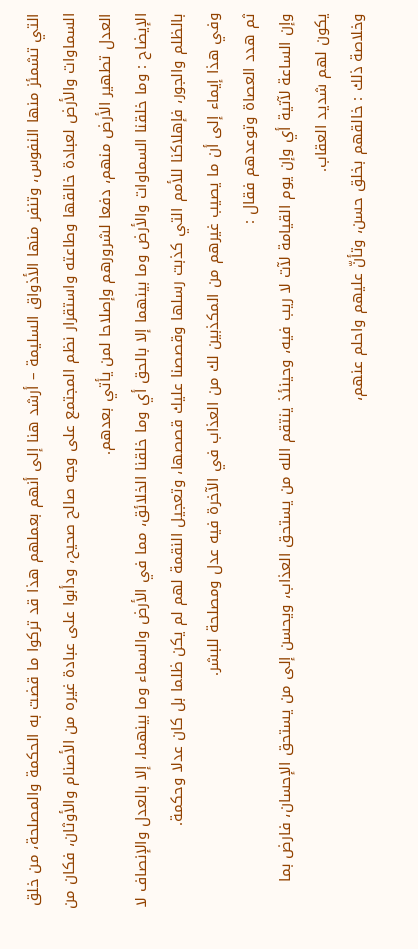التي تشمئز منها النفوس، وتنفر منها الأذواق السليمة – أرشد هنا إلى أنهم بعملهم هذا قد تركوا ما قضت به الحكمة والمصلحة، من خلق السماوات والأرض لعبادة خالقها وطاعته واستقرار نظم المجتمع على وجه صالح صحيح، ودأبوا على عبادة غيره من الأصنام والأوثان، فكان من العدل تطهير الأرض منهم، دفعا لشرورهم وإصلاحا لمن يأتي بعدهم.
الإيضاح : وما خلقنا السماوات والأرض وما بينهما إلا بالحق أي وما خلقنا الخلائق، مما في الأرض والسماء وما بينهما، إلا بالعدل والإنصاف لا بالظلم والجور، فإهلاكنا للأمم التي كذبت رسلها وقصصنا عليك قصصها، وتعجيل النقمة لهم لم يكن ظلما بل كان عدلا وحكمة.
وفي هذا إيماء إلى أن ما يصيب غيرهم من المكذبين لك من العذاب في الآخرة فيه عدل ومصلحة للبشر.
ثم هدد العصاة وتوعدهم فقال :
وإن الساعة لآتية أي وإن يوم القيامة لآت لا ريب فيه، وحينئذ ينتقم الله من يستحق العذاب، ويحسن إلى من يستحق الإحسان، فارض بما يكون لهم شديد العقاب.
وخلاصة ذلك : خالقهم بخلق حسن، وتأنّ عليهم واحلم عنهم،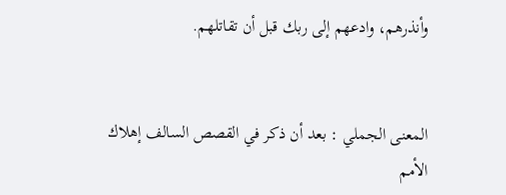وأنذرهم، وادعهم إلى ربك قبل أن تقاتلهم.


المعنى الجملي : بعد أن ذكر في القصص السالف إهلاك الأمم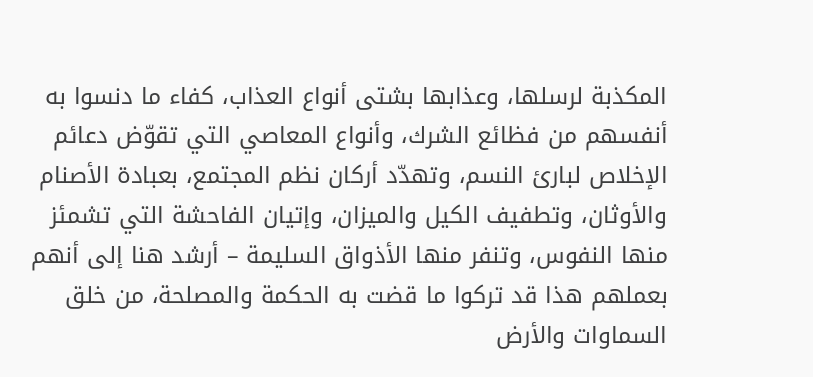المكذبة لرسلها، وعذابها بشتى أنواع العذاب، كفاء ما دنسوا به أنفسهم من فظائع الشرك، وأنواع المعاصي التي تقوّض دعائم الإخلاص لبارئ النسم، وتهدّد أركان نظم المجتمع، بعبادة الأصنام والأوثان، وتطفيف الكيل والميزان، وإتيان الفاحشة التي تشمئز منها النفوس، وتنفر منها الأذواق السليمة – أرشد هنا إلى أنهم بعملهم هذا قد تركوا ما قضت به الحكمة والمصلحة، من خلق السماوات والأرض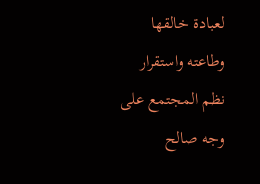لعبادة خالقها وطاعته واستقرار نظم المجتمع على وجه صالح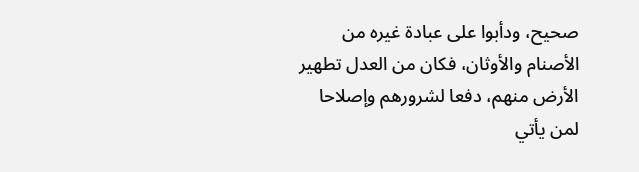صحيح، ودأبوا على عبادة غيره من الأصنام والأوثان، فكان من العدل تطهير الأرض منهم، دفعا لشرورهم وإصلاحا لمن يأتي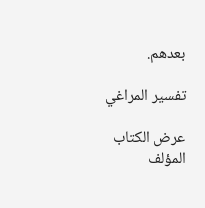بعدهم.

تفسير المراغي

عرض الكتاب
المؤلف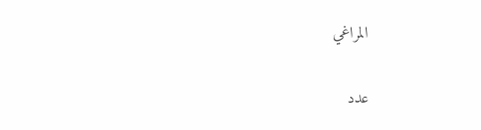المراغي

عدد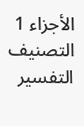الأجزاء 1
التصنيف التفسير